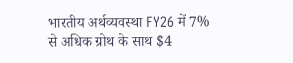भारतीय अर्थव्यवस्था FY26 में 7% से अधिक ग्रोथ के साथ $4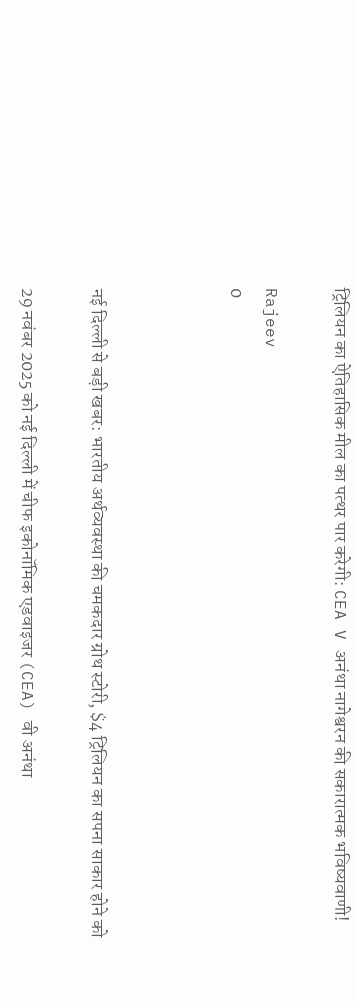ट्रिलियन का ऐतिहासिक मील का पत्थर पार करेगी: CEA V अनंथा नागेश्वरन की सकारात्मक भविष्यवाणी!

Rajeev
0



नई दिल्ली से बड़ी खबर: भारतीय अर्थव्यवस्था की चमकदार ग्रोथ स्टोरी, $4 ट्रिलियन का सपना साकार होने को

29 नवंबर 2025 को नई दिल्ली में चीफ इकोनॉमिक एडवाइजर (CEA) वी अनंथा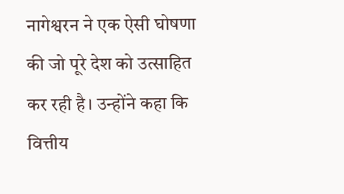नागेश्वरन ने एक ऐसी घोषणा की जो पूरे देश को उत्साहित कर रही है। उन्होंने कहा कि वित्तीय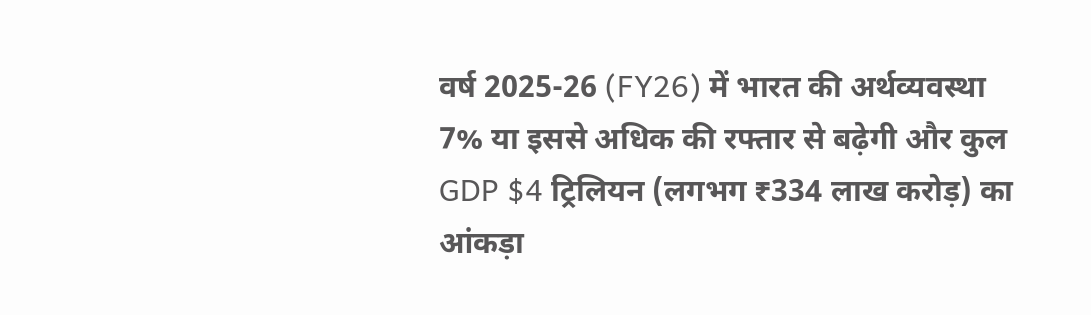वर्ष 2025-26 (FY26) में भारत की अर्थव्यवस्था 7% या इससे अधिक की रफ्तार से बढ़ेगी और कुल GDP $4 ट्रिलियन (लगभग ₹334 लाख करोड़) का आंकड़ा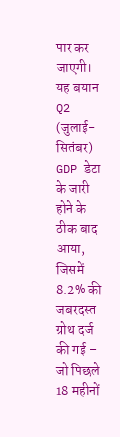पार कर जाएगी। यह बयान Q2 (जुलाई-सितंबर) GDP डेटा के जारी होने के ठीक बाद आया, जिसमें 8.2% की जबरदस्त ग्रोथ दर्ज की गई – जो पिछले 18 महीनों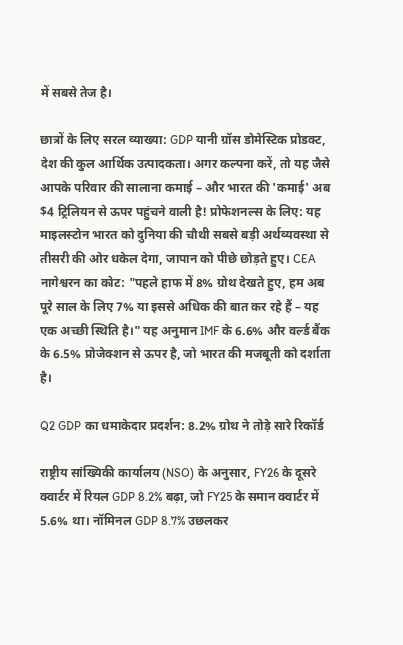में सबसे तेज है।

छात्रों के लिए सरल व्याख्या: GDP यानी ग्रॉस डोमेस्टिक प्रोडक्ट, देश की कुल आर्थिक उत्पादकता। अगर कल्पना करें, तो यह जैसे आपके परिवार की सालाना कमाई – और भारत की 'कमाई' अब $4 ट्रिलियन से ऊपर पहुंचने वाली है! प्रोफेशनल्स के लिए: यह माइलस्टोन भारत को दुनिया की चौथी सबसे बड़ी अर्थव्यवस्था से तीसरी की ओर धकेल देगा, जापान को पीछे छोड़ते हुए। CEA नागेश्वरन का कोट: "पहले हाफ में 8% ग्रोथ देखते हुए, हम अब पूरे साल के लिए 7% या इससे अधिक की बात कर रहे हैं – यह एक अच्छी स्थिति है।" यह अनुमान IMF के 6.6% और वर्ल्ड बैंक के 6.5% प्रोजेक्शन से ऊपर है, जो भारत की मजबूती को दर्शाता है।

Q2 GDP का धमाकेदार प्रदर्शन: 8.2% ग्रोथ ने तोड़े सारे रिकॉर्ड

राष्ट्रीय सांख्यिकी कार्यालय (NSO) के अनुसार, FY26 के दूसरे क्वार्टर में रियल GDP 8.2% बढ़ा, जो FY25 के समान क्वार्टर में 5.6% था। नॉमिनल GDP 8.7% उछलकर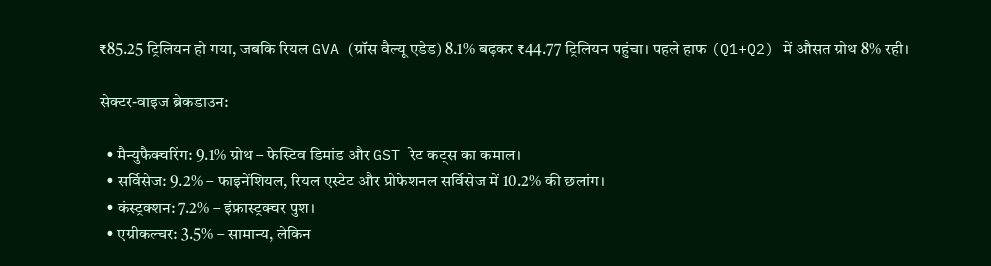₹85.25 ट्रिलियन हो गया, जबकि रियल GVA (ग्रॉस वैल्यू एडेड) 8.1% बढ़कर ₹44.77 ट्रिलियन पहुंचा। पहले हाफ (Q1+Q2) में औसत ग्रोथ 8% रही।

सेक्टर-वाइज ब्रेकडाउन:

  • मैन्युफैक्चरिंग: 9.1% ग्रोथ – फेस्टिव डिमांड और GST रेट कट्स का कमाल।
  • सर्विसेज: 9.2% – फाइनेंशियल, रियल एस्टेट और प्रोफेशनल सर्विसेज में 10.2% की छलांग।
  • कंस्ट्रक्शन: 7.2% – इंफ्रास्ट्रक्चर पुश।
  • एग्रीकल्चर: 3.5% – सामान्य, लेकिन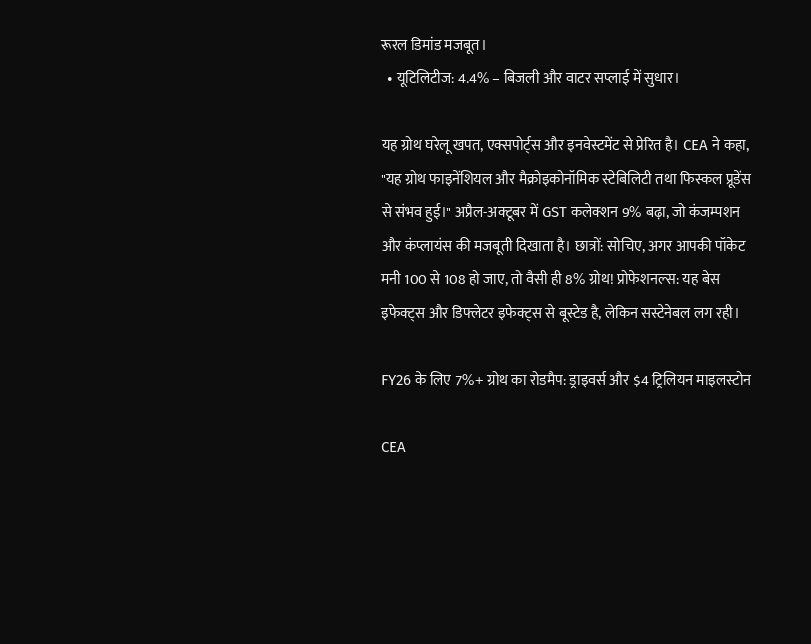रूरल डिमांड मजबूत।
  • यूटिलिटीज: 4.4% – बिजली और वाटर सप्लाई में सुधार।

यह ग्रोथ घरेलू खपत, एक्सपोर्ट्स और इनवेस्टमेंट से प्रेरित है। CEA ने कहा, "यह ग्रोथ फाइनेंशियल और मैक्रोइकोनॉमिक स्टेबिलिटी तथा फिस्कल प्रूडेंस से संभव हुई।" अप्रैल-अक्टूबर में GST कलेक्शन 9% बढ़ा, जो कंजम्पशन और कंप्लायंस की मजबूती दिखाता है। छात्रों: सोचिए, अगर आपकी पॉकेट मनी 100 से 108 हो जाए, तो वैसी ही 8% ग्रोथ! प्रोफेशनल्स: यह बेस इफेक्ट्स और डिफ्लेटर इफेक्ट्स से बूस्टेड है, लेकिन सस्टेनेबल लग रही।

FY26 के लिए 7%+ ग्रोथ का रोडमैप: ड्राइवर्स और $4 ट्रिलियन माइलस्टोन

CEA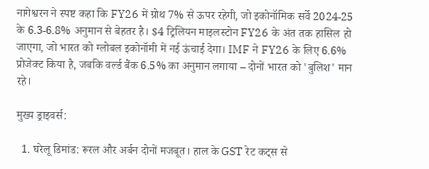नागेश्वरन ने स्पष्ट कहा कि FY26 में ग्रोथ 7% से ऊपर रहेगी, जो इकोनॉमिक सर्वे 2024-25 के 6.3-6.8% अनुमान से बेहतर है। $4 ट्रिलियन माइलस्टोन FY26 के अंत तक हासिल हो जाएगा, जो भारत को ग्लोबल इकोनॉमी में नई ऊंचाई देगा। IMF ने FY26 के लिए 6.6% प्रोजेक्ट किया है, जबकि वर्ल्ड बैंक 6.5% का अनुमान लगाया – दोनों भारत को 'बुलिश' मान रहे।

मुख्य ड्राइवर्स:

  1. घरेलू डिमांड: रूरल और अर्बन दोनों मजबूत। हाल के GST रेट कट्स से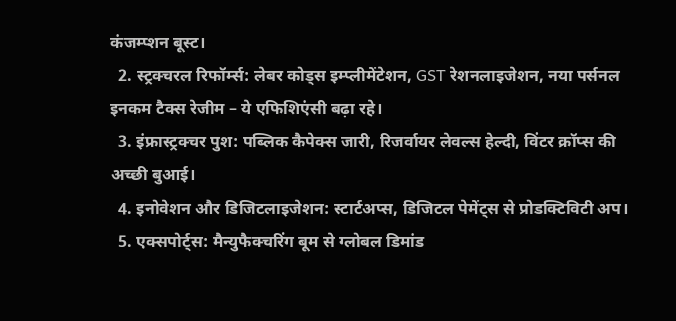कंजम्प्शन बूस्ट।
  2. स्ट्रक्चरल रिफॉर्म्स: लेबर कोड्स इम्प्लीमेंटेशन, GST रेशनलाइजेशन, नया पर्सनल इनकम टैक्स रेजीम – ये एफिशिएंसी बढ़ा रहे।
  3. इंफ्रास्ट्रक्चर पुश: पब्लिक कैपेक्स जारी, रिजर्वायर लेवल्स हेल्दी, विंटर क्रॉप्स की अच्छी बुआई।
  4. इनोवेशन और डिजिटलाइजेशन: स्टार्टअप्स, डिजिटल पेमेंट्स से प्रोडक्टिविटी अप।
  5. एक्सपोर्ट्स: मैन्युफैक्चरिंग बूम से ग्लोबल डिमांड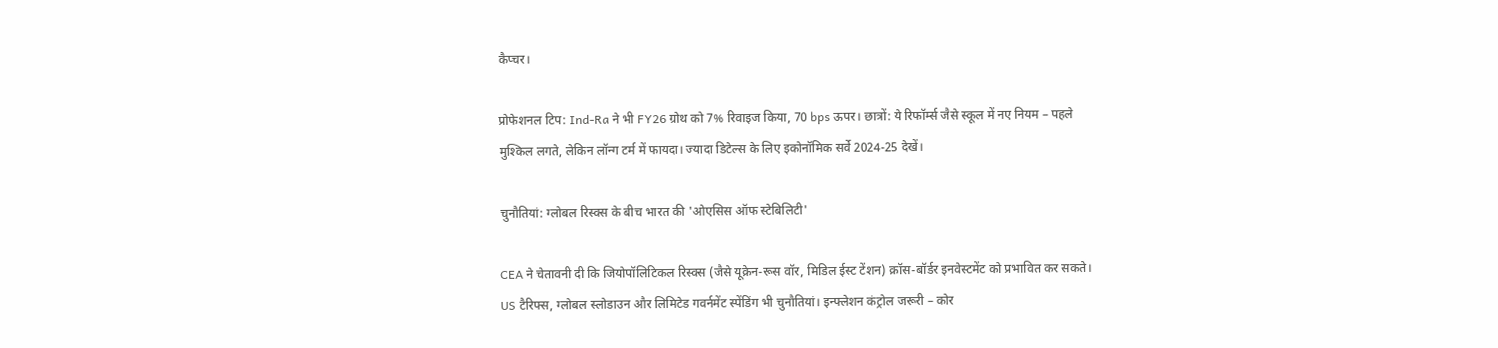कैप्चर।

प्रोफेशनल टिप: Ind-Ra ने भी FY26 ग्रोथ को 7% रिवाइज किया, 70 bps ऊपर। छात्रों: ये रिफॉर्म्स जैसे स्कूल में नए नियम – पहले मुश्किल लगते, लेकिन लॉन्ग टर्म में फायदा। ज्यादा डिटेल्स के लिए इकोनॉमिक सर्वे 2024-25 देखें।

चुनौतियां: ग्लोबल रिस्क्स के बीच भारत की 'ओएसिस ऑफ स्टेबिलिटी'

CEA ने चेतावनी दी कि जियोपॉलिटिकल रिस्क्स (जैसे यूक्रेन-रूस वॉर, मिडिल ईस्ट टेंशन) क्रॉस-बॉर्डर इनवेस्टमेंट को प्रभावित कर सकते। US टैरिफ्स, ग्लोबल स्लोडाउन और लिमिटेड गवर्नमेंट स्पेंडिंग भी चुनौतियां। इन्फ्लेशन कंट्रोल जरूरी – कोर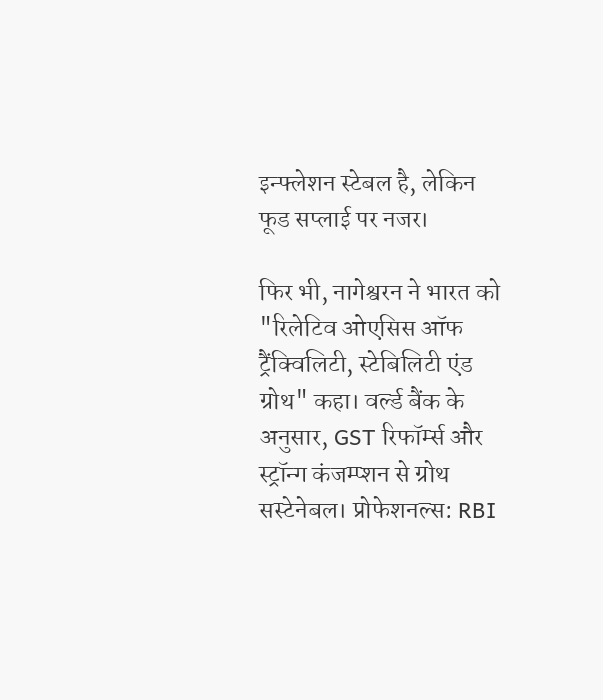इन्फ्लेशन स्टेबल है, लेकिन फूड सप्लाई पर नजर।

फिर भी, नागेश्वरन ने भारत को "रिलेटिव ओएसिस ऑफ ट्रैंक्विलिटी, स्टेबिलिटी एंड ग्रोथ" कहा। वर्ल्ड बैंक के अनुसार, GST रिफॉर्म्स और स्ट्रॉन्ग कंजम्प्शन से ग्रोथ सस्टेनेबल। प्रोफेशनल्स: RBI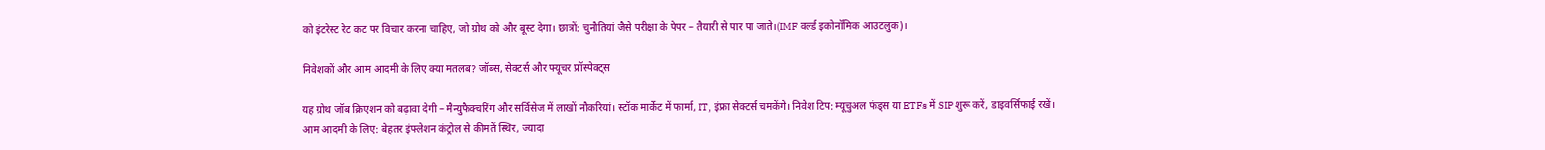को इंटरेस्ट रेट कट पर विचार करना चाहिए, जो ग्रोथ को और बूस्ट देगा। छात्रों: चुनौतियां जैसे परीक्षा के पेपर – तैयारी से पार पा जाते।(IMF वर्ल्ड इकोनॉमिक आउटलुक)।

निवेशकों और आम आदमी के लिए क्या मतलब? जॉब्स, सेक्टर्स और फ्यूचर प्रॉस्पेक्ट्स

यह ग्रोथ जॉब क्रिएशन को बढ़ावा देगी – मैन्युफैक्चरिंग और सर्विसेज में लाखों नौकरियां। स्टॉक मार्केट में फार्मा, IT, इंफ्रा सेक्टर्स चमकेंगे। निवेश टिप: म्यूचुअल फंड्स या ETFs में SIP शुरू करें, डाइवर्सिफाई रखें। आम आदमी के लिए: बेहतर इंफ्लेशन कंट्रोल से कीमतें स्थिर, ज्यादा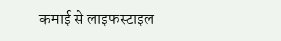कमाई से लाइफस्टाइल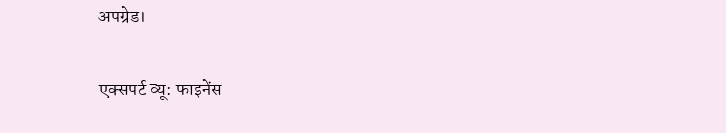अपग्रेड।

एक्सपर्ट व्यू: फाइनेंस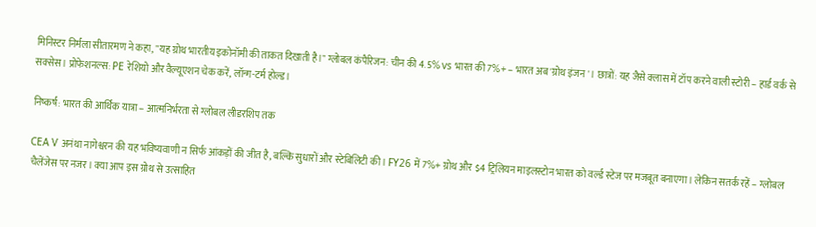मिनिस्टर निर्मला सीतारमण ने कहा, "यह ग्रोथ भारतीय इकोनॉमी की ताकत दिखाती है।" ग्लोबल कंपैरिजन: चीन की 4.5% vs भारत की 7%+ – भारत अब 'ग्रोथ इंजन'। छात्रों: यह जैसे क्लास में टॉप करने वाली स्टोरी – हार्ड वर्क से सक्सेस। प्रोफेशनल्स: PE रेशियो और वैल्यूएशन चेक करें, लॉन्ग-टर्म होल्ड।

निष्कर्ष: भारत की आर्थिक यात्रा – आत्मनिर्भरता से ग्लोबल लीडरशिप तक

CEA V अनंथा नागेश्वरन की यह भविष्यवाणी न सिर्फ आंकड़ों की जीत है, बल्कि सुधारों और स्टेबिलिटी की। FY26 में 7%+ ग्रोथ और $4 ट्रिलियन माइलस्टोन भारत को वर्ल्ड स्टेज पर मजबूत बनाएगा। लेकिन सतर्क रहें – ग्लोबल चैलेंजेस पर नजर। क्या आप इस ग्रोथ से उत्साहित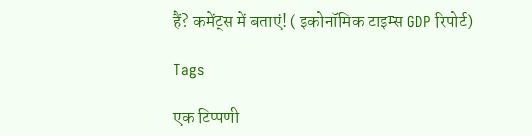हैं? कमेंट्स में बताएं! ( इकोनॉमिक टाइम्स GDP रिपोर्ट)

Tags

एक टिप्पणी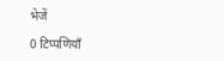भेजें

0 टिप्पणियाँ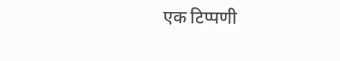एक टिप्पणी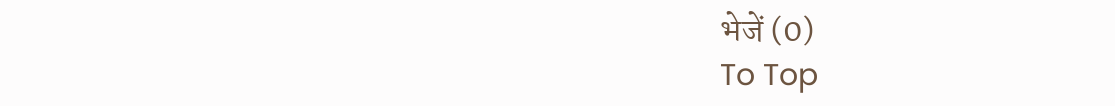भेजें (0)
To Top